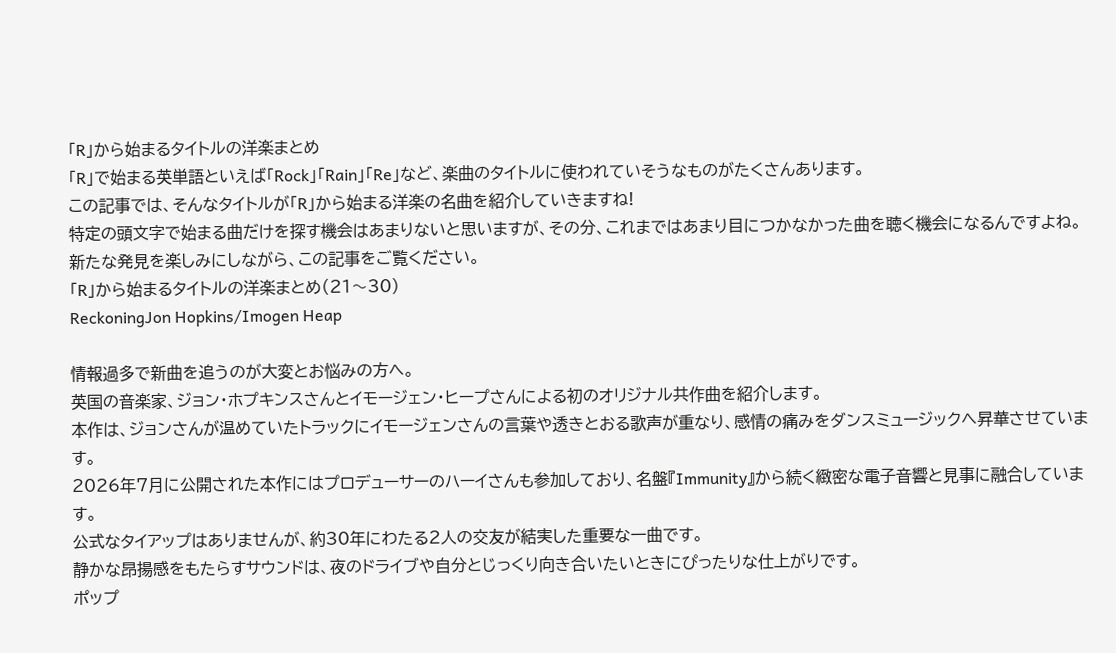「R」から始まるタイトルの洋楽まとめ
「R」で始まる英単語といえば「Rock」「Rain」「Re」など、楽曲のタイトルに使われていそうなものがたくさんあります。
この記事では、そんなタイトルが「R」から始まる洋楽の名曲を紹介していきますね!
特定の頭文字で始まる曲だけを探す機会はあまりないと思いますが、その分、これまではあまり目につかなかった曲を聴く機会になるんですよね。
新たな発見を楽しみにしながら、この記事をご覧ください。
「R」から始まるタイトルの洋楽まとめ(21〜30)
ReckoningJon Hopkins/Imogen Heap

情報過多で新曲を追うのが大変とお悩みの方へ。
英国の音楽家、ジョン・ホプキンスさんとイモージェン・ヒープさんによる初のオリジナル共作曲を紹介します。
本作は、ジョンさんが温めていたトラックにイモージェンさんの言葉や透きとおる歌声が重なり、感情の痛みをダンスミュージックへ昇華させています。
2026年7月に公開された本作にはプロデューサーのハーイさんも参加しており、名盤『Immunity』から続く緻密な電子音響と見事に融合しています。
公式なタイアップはありませんが、約30年にわたる2人の交友が結実した重要な一曲です。
静かな昂揚感をもたらすサウンドは、夜のドライブや自分とじっくり向き合いたいときにぴったりな仕上がりです。
ポップ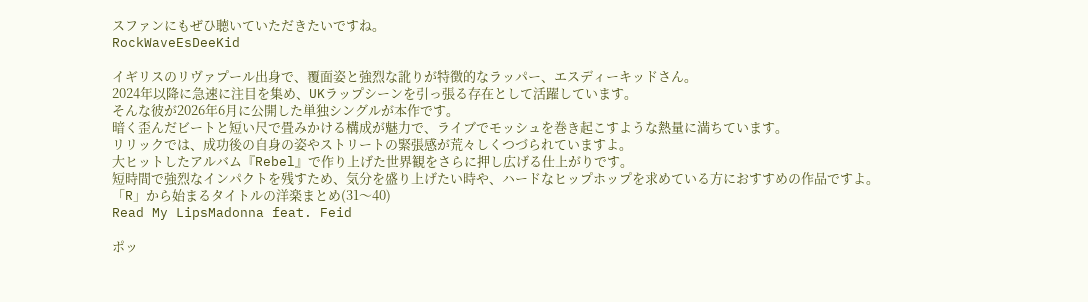スファンにもぜひ聴いていただきたいですね。
RockWaveEsDeeKid

イギリスのリヴァプール出身で、覆面姿と強烈な訛りが特徴的なラッパー、エスディーキッドさん。
2024年以降に急速に注目を集め、UKラップシーンを引っ張る存在として活躍しています。
そんな彼が2026年6月に公開した単独シングルが本作です。
暗く歪んだビートと短い尺で畳みかける構成が魅力で、ライブでモッシュを巻き起こすような熱量に満ちています。
リリックでは、成功後の自身の姿やストリートの緊張感が荒々しくつづられていますよ。
大ヒットしたアルバム『Rebel』で作り上げた世界観をさらに押し広げる仕上がりです。
短時間で強烈なインパクトを残すため、気分を盛り上げたい時や、ハードなヒップホップを求めている方におすすめの作品ですよ。
「R」から始まるタイトルの洋楽まとめ(31〜40)
Read My LipsMadonna feat. Feid

ポッ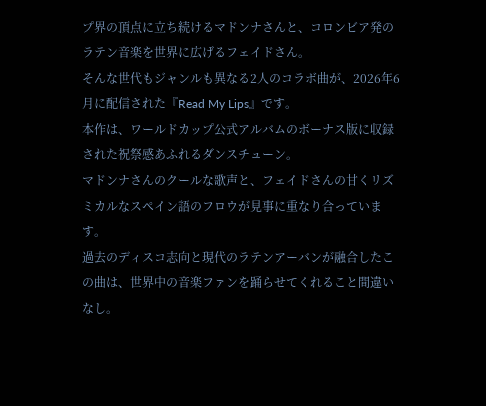プ界の頂点に立ち続けるマドンナさんと、コロンビア発のラテン音楽を世界に広げるフェイドさん。
そんな世代もジャンルも異なる2人のコラボ曲が、2026年6月に配信された『Read My Lips』です。
本作は、ワールドカップ公式アルバムのボーナス版に収録された祝祭感あふれるダンスチューン。
マドンナさんのクールな歌声と、フェイドさんの甘くリズミカルなスペイン語のフロウが見事に重なり合っています。
過去のディスコ志向と現代のラテンアーバンが融合したこの曲は、世界中の音楽ファンを踊らせてくれること間違いなし。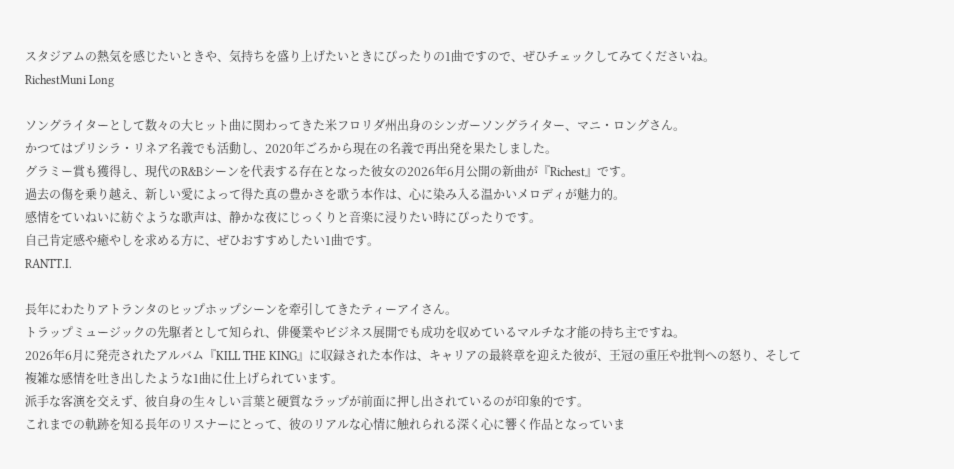スタジアムの熱気を感じたいときや、気持ちを盛り上げたいときにぴったりの1曲ですので、ぜひチェックしてみてくださいね。
RichestMuni Long

ソングライターとして数々の大ヒット曲に関わってきた米フロリダ州出身のシンガーソングライター、マニ・ロングさん。
かつてはプリシラ・リネア名義でも活動し、2020年ごろから現在の名義で再出発を果たしました。
グラミー賞も獲得し、現代のR&Bシーンを代表する存在となった彼女の2026年6月公開の新曲が『Richest』です。
過去の傷を乗り越え、新しい愛によって得た真の豊かさを歌う本作は、心に染み入る温かいメロディが魅力的。
感情をていねいに紡ぐような歌声は、静かな夜にじっくりと音楽に浸りたい時にぴったりです。
自己肯定感や癒やしを求める方に、ぜひおすすめしたい1曲です。
RANTT.I.

長年にわたりアトランタのヒップホップシーンを牽引してきたティーアイさん。
トラップミュージックの先駆者として知られ、俳優業やビジネス展開でも成功を収めているマルチな才能の持ち主ですね。
2026年6月に発売されたアルバム『KILL THE KING』に収録された本作は、キャリアの最終章を迎えた彼が、王冠の重圧や批判への怒り、そして複雑な感情を吐き出したような1曲に仕上げられています。
派手な客演を交えず、彼自身の生々しい言葉と硬質なラップが前面に押し出されているのが印象的です。
これまでの軌跡を知る長年のリスナーにとって、彼のリアルな心情に触れられる深く心に響く作品となっていま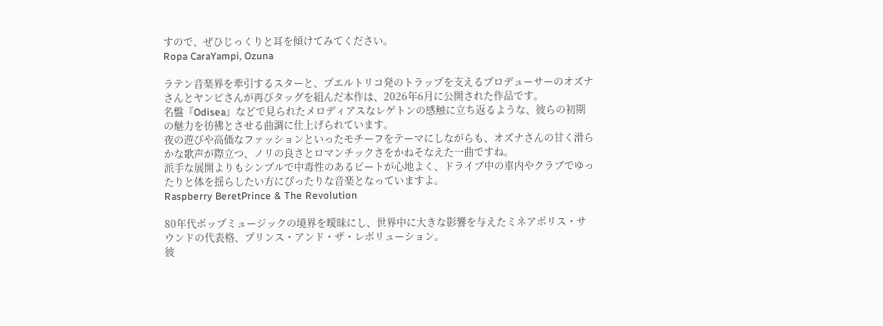すので、ぜひじっくりと耳を傾けてみてください。
Ropa CaraYampi, Ozuna

ラテン音楽界を牽引するスターと、プエルトリコ発のトラップを支えるプロデューサーのオズナさんとヤンピさんが再びタッグを組んだ本作は、2026年6月に公開された作品です。
名盤『Odisea』などで見られたメロディアスなレゲトンの感触に立ち返るような、彼らの初期の魅力を彷彿とさせる曲調に仕上げられています。
夜の遊びや高価なファッションといったモチーフをテーマにしながらも、オズナさんの甘く滑らかな歌声が際立つ、ノリの良さとロマンチックさをかねそなえた一曲ですね。
派手な展開よりもシンプルで中毒性のあるビートが心地よく、ドライブ中の車内やクラブでゆったりと体を揺らしたい方にぴったりな音楽となっていますよ。
Raspberry BeretPrince & The Revolution

80年代ポップミュージックの境界を曖昧にし、世界中に大きな影響を与えたミネアポリス・サウンドの代表格、プリンス・アンド・ザ・レボリューション。
彼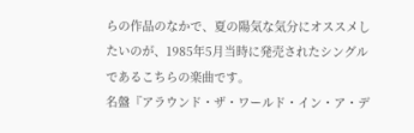らの作品のなかで、夏の陽気な気分にオススメしたいのが、1985年5月当時に発売されたシングルであるこちらの楽曲です。
名盤『アラウンド・ザ・ワールド・イン・ア・デ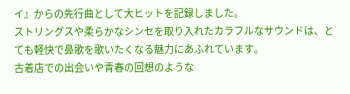イ』からの先行曲として大ヒットを記録しました。
ストリングスや柔らかなシンセを取り入れたカラフルなサウンドは、とても軽快で鼻歌を歌いたくなる魅力にあふれています。
古着店での出会いや青春の回想のような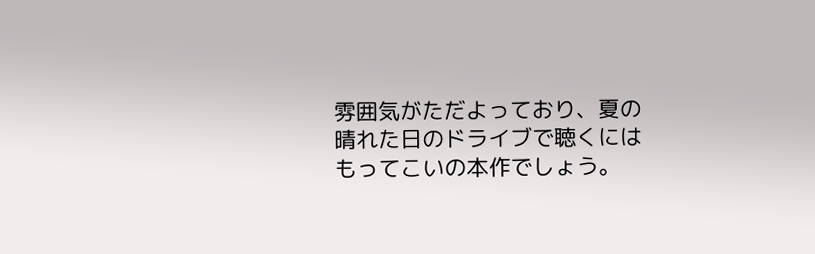雰囲気がただよっており、夏の晴れた日のドライブで聴くにはもってこいの本作でしょう。